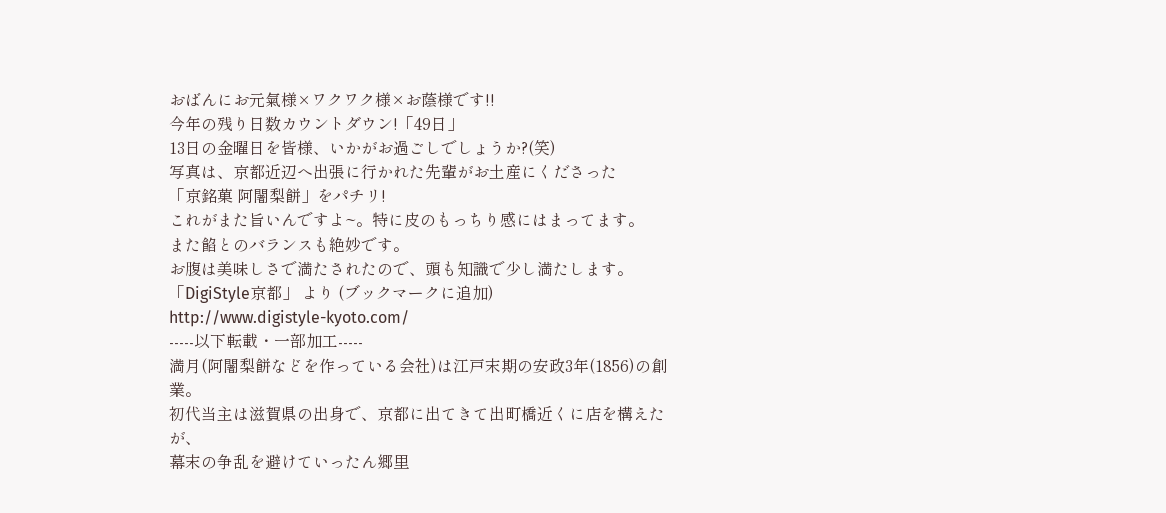おばんにお元氣様×ワクワク様×お蔭様です!!
今年の残り日数カウントダウン!「49日」
13日の金曜日を皆様、いかがお過ごしでしょうか?(笑)
写真は、京都近辺へ出張に行かれた先輩がお土産にくださった
「京銘菓 阿闍梨餅」をパチリ!
これがまた旨いんですよ~。特に皮のもっちり感にはまってます。
また餡とのバランスも絶妙です。
お腹は美味しさで満たされたので、頭も知識で少し満たします。
「DigiStyle京都」 より (ブックマークに追加)
http://www.digistyle-kyoto.com/
-----以下転載・一部加工-----
満月(阿闍梨餅などを作っている会社)は江戸末期の安政3年(1856)の創業。
初代当主は滋賀県の出身で、京都に出てきて出町橋近くに店を構えたが、
幕末の争乱を避けていったん郷里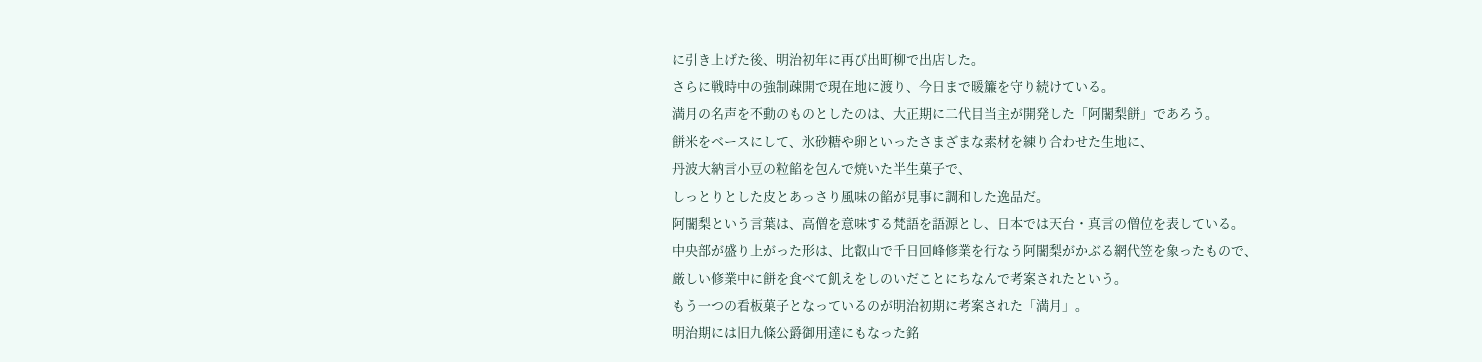に引き上げた後、明治初年に再び出町柳で出店した。
さらに戦時中の強制疎開で現在地に渡り、今日まで暖簾を守り続けている。
満月の名声を不動のものとしたのは、大正期に二代目当主が開発した「阿闍梨餅」であろう。
餅米をベースにして、氷砂糖や卵といったさまざまな素材を練り合わせた生地に、
丹波大納言小豆の粒餡を包んで焼いた半生菓子で、
しっとりとした皮とあっさり風味の餡が見事に調和した逸品だ。
阿闍梨という言葉は、高僧を意味する梵語を語源とし、日本では天台・真言の僧位を表している。
中央部が盛り上がった形は、比叡山で千日回峰修業を行なう阿闍梨がかぶる網代笠を象ったもので、
厳しい修業中に餅を食べて飢えをしのいだことにちなんで考案されたという。
もう一つの看板菓子となっているのが明治初期に考案された「満月」。
明治期には旧九條公爵御用達にもなった銘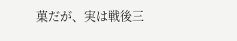菓だが、実は戦後三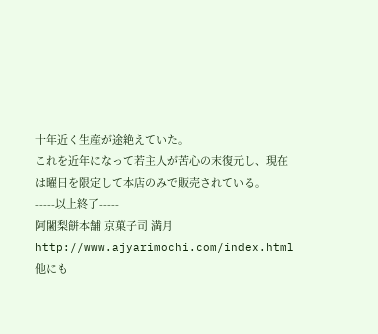十年近く生産が途絶えていた。
これを近年になって若主人が苦心の末復元し、現在は曜日を限定して本店のみで販売されている。
-----以上終了-----
阿闍梨餅本舗 京菓子司 満月
http://www.ajyarimochi.com/index.html
他にも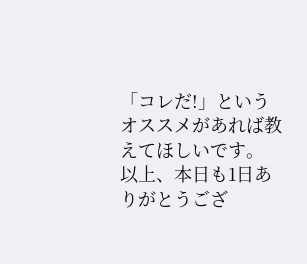「コレだ!」というオススメがあれば教えてほしいです。
以上、本日も1日ありがとうござ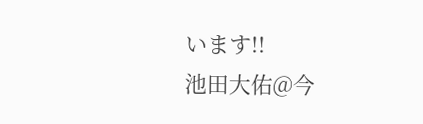います!!
池田大佑@今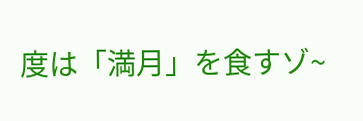度は「満月」を食すゾ~